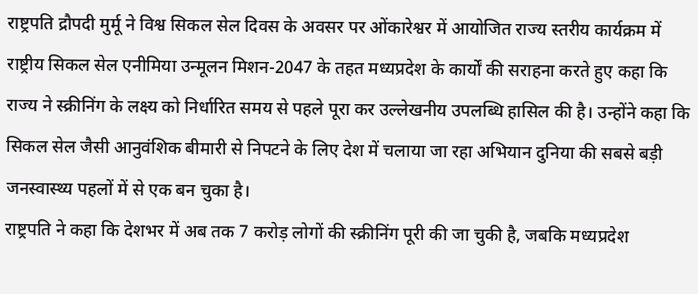राष्ट्रपति द्रौपदी मुर्मू ने विश्व सिकल सेल दिवस के अवसर पर ओंकारेश्वर में आयोजित राज्य स्तरीय कार्यक्रम में राष्ट्रीय सिकल सेल एनीमिया उन्मूलन मिशन-2047 के तहत मध्यप्रदेश के कार्यों की सराहना करते हुए कहा कि राज्य ने स्क्रीनिंग के लक्ष्य को निर्धारित समय से पहले पूरा कर उल्लेखनीय उपलब्धि हासिल की है। उन्होंने कहा कि सिकल सेल जैसी आनुवंशिक बीमारी से निपटने के लिए देश में चलाया जा रहा अभियान दुनिया की सबसे बड़ी जनस्वास्थ्य पहलों में से एक बन चुका है।
राष्ट्रपति ने कहा कि देशभर में अब तक 7 करोड़ लोगों की स्क्रीनिंग पूरी की जा चुकी है, जबकि मध्यप्रदेश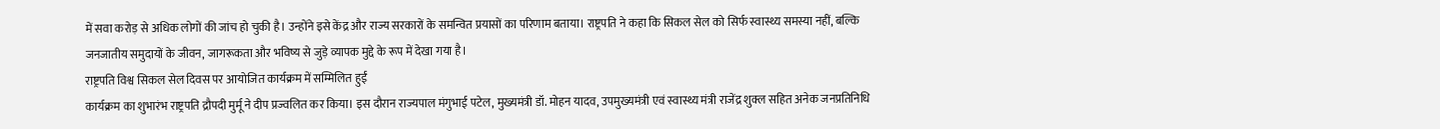में सवा करोड़ से अधिक लोगों की जांच हो चुकी है। उन्होंने इसे केंद्र और राज्य सरकारों के समन्वित प्रयासों का परिणाम बताया। राष्ट्रपति ने कहा कि सिकल सेल को सिर्फ स्वास्थ्य समस्या नहीं, बल्कि जनजातीय समुदायों के जीवन, जागरूकता और भविष्य से जुड़े व्यापक मुद्दे के रूप में देखा गया है।
राष्ट्रपति विश्व सिकल सेल दिवस पर आयोजित कार्यक्रम में सम्मिलित हुईं
कार्यक्रम का शुभारंभ राष्ट्रपति द्रौपदी मुर्मू ने दीप प्रज्वलित कर किया। इस दौरान राज्यपाल मंगुभाई पटेल, मुख्यमंत्री डॉ. मोहन यादव, उपमुख्यमंत्री एवं स्वास्थ्य मंत्री राजेंद्र शुक्ल सहित अनेक जनप्रतिनिधि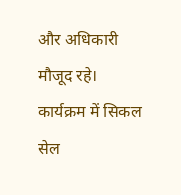और अधिकारी मौजूद रहे। कार्यक्रम में सिकल सेल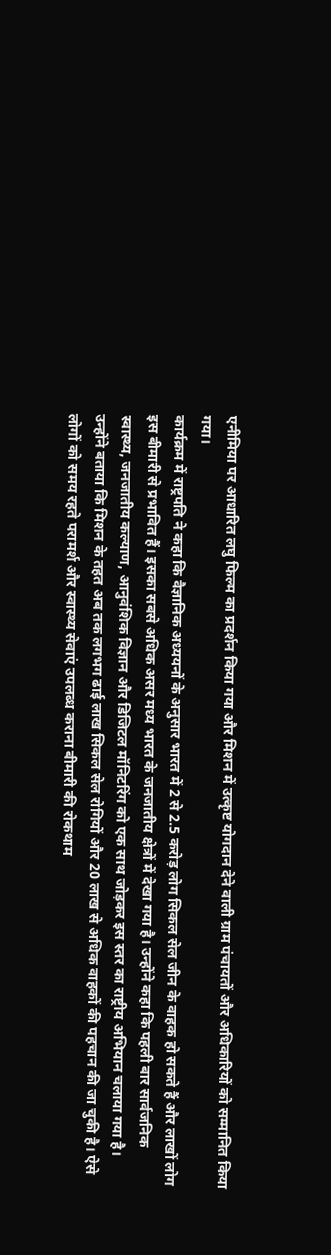एनीमिया पर आधारित लघु फिल्म का प्रदर्शन किया गया और मिशन में उत्कृष्ट योगदान देने वाली ग्राम पंचायतों और अधिकारियों को सम्मानित किया गया।
कार्यक्रम में राष्ट्रपति ने कहा कि वैज्ञानिक अध्ययनों के अनुसार भारत में 2 से 2.5 करोड़ लोग सिकल सेल जीन के वाहक हो सकते हैं और लाखों लोग इस बीमारी से प्रभावित हैं। इसका सबसे अधिक असर मध्य भारत के जनजातीय क्षेत्रों में देखा गया है। उन्होंने कहा कि पहली बार सार्वजनिक स्वास्थ्य, जनजातीय कल्याण, आनुवंशिक विज्ञान और डिजिटल मॉनिटरिंग को एक साथ जोड़कर इस स्तर का राष्ट्रीय अभियान चलाया गया है।
उन्होंने बताया कि मिशन के तहत अब तक लगभग ढाई लाख सिकल सेल रोगियों और 20 लाख से अधिक वाहकों की पहचान की जा चुकी है। ऐसे लोगों को समय रहते परामर्श और स्वास्थ्य सेवाएं उपलब्ध कराना बीमारी की रोकथाम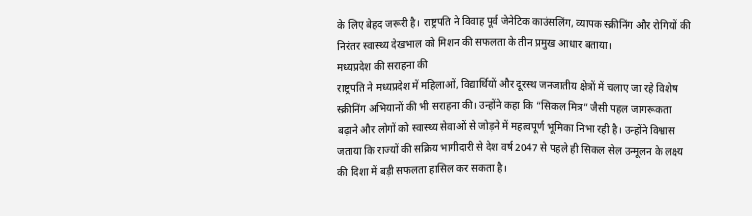के लिए बेहद जरूरी है। राष्ट्रपति ने विवाह पूर्व जेनेटिक काउंसलिंग, व्यापक स्क्रीनिंग और रोगियों की निरंतर स्वास्थ्य देखभाल को मिशन की सफलता के तीन प्रमुख आधार बताया।
मध्यप्रदेश की सराहना की
राष्ट्रपति ने मध्यप्रदेश में महिलाओं, विद्यार्थियों और दूरस्थ जनजातीय क्षेत्रों में चलाए जा रहे विशेष स्क्रीनिंग अभियानों की भी सराहना की। उन्होंने कहा कि “सिकल मित्र” जैसी पहल जागरूकता बढ़ाने और लोगों को स्वास्थ्य सेवाओं से जोड़ने में महत्वपूर्ण भूमिका निभा रही है। उन्होंने विश्वास जताया कि राज्यों की सक्रिय भागीदारी से देश वर्ष 2047 से पहले ही सिकल सेल उन्मूलन के लक्ष्य की दिशा में बड़ी सफलता हासिल कर सकता है।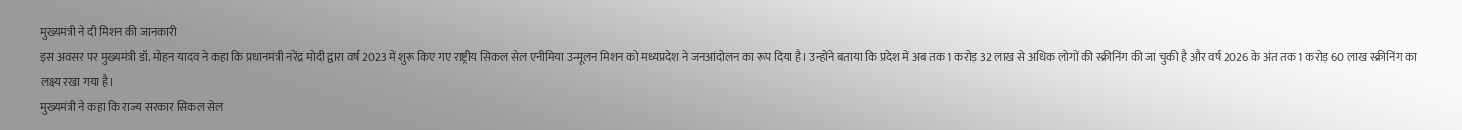मुख्यमंत्री ने दी मिशन की जानकारी
इस अवसर पर मुख्यमंत्री डॉ. मोहन यादव ने कहा कि प्रधानमंत्री नरेंद्र मोदी द्वारा वर्ष 2023 में शुरू किए गए राष्ट्रीय सिकल सेल एनीमिया उन्मूलन मिशन को मध्यप्रदेश ने जनआंदोलन का रूप दिया है। उन्होंने बताया कि प्रदेश में अब तक 1 करोड़ 32 लाख से अधिक लोगों की स्क्रीनिंग की जा चुकी है और वर्ष 2026 के अंत तक 1 करोड़ 60 लाख स्क्रीनिंग का लक्ष्य रखा गया है।
मुख्यमंत्री ने कहा कि राज्य सरकार सिकल सेल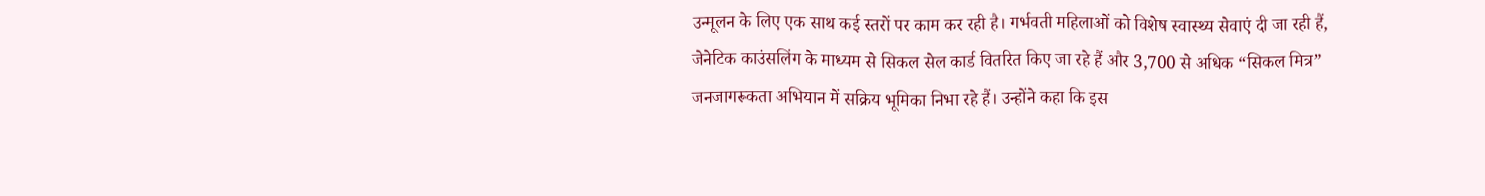उन्मूलन के लिए एक साथ कई स्तरों पर काम कर रही है। गर्भवती महिलाओं को विशेष स्वास्थ्य सेवाएं दी जा रही हैं, जेनेटिक काउंसलिंग के माध्यम से सिकल सेल कार्ड वितरित किए जा रहे हैं और 3,700 से अधिक “सिकल मित्र” जनजागरूकता अभियान में सक्रिय भूमिका निभा रहे हैं। उन्होंने कहा कि इस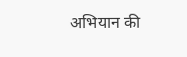अभियान की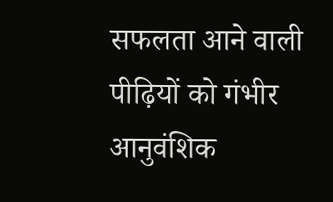सफलता आने वाली पीढ़ियों को गंभीर आनुवंशिक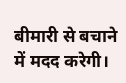बीमारी से बचाने में मदद करेगी।